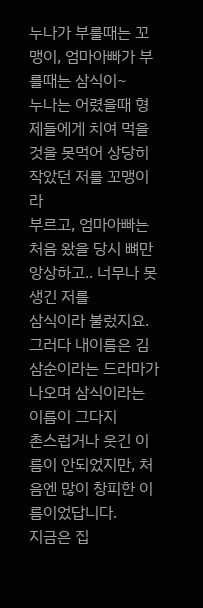누나가 부를때는 꼬맹이, 엄마아빠가 부를때는 삼식이~
누나는 어렸을때 형제들에게 치여 먹을것을 못먹어 상당히 작았던 저를 꼬맹이라
부르고, 엄마아빠는 처음 왔을 당시 뼈만 앙상하고.. 너무나 못생긴 저를
삼식이라 불렀지요.
그러다 내이름은 김삼순이라는 드라마가 나오며 삼식이라는 이름이 그다지
촌스럽거나 웃긴 이름이 안되었지만, 처음엔 많이 창피한 이름이었답니다.
지금은 집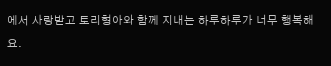에서 사랑받고 토리형아와 함께 지내는 하루하루가 너무 행복해요.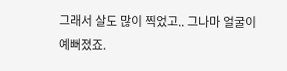그래서 살도 많이 찍었고.. 그나마 얼굴이 예뻐졌죠.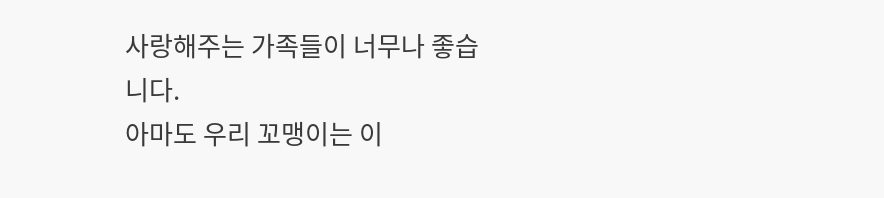사랑해주는 가족들이 너무나 좋습니다.
아마도 우리 꼬맹이는 이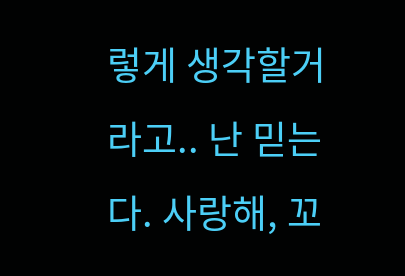렇게 생각할거라고.. 난 믿는다. 사랑해, 꼬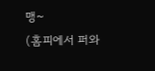맹~
(홈피에서 퍼와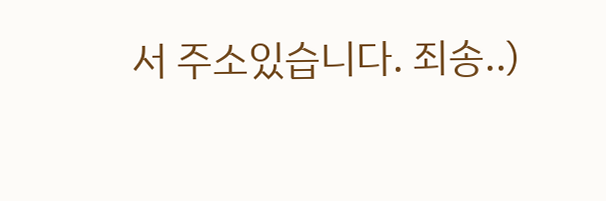서 주소있습니다. 죄송..)